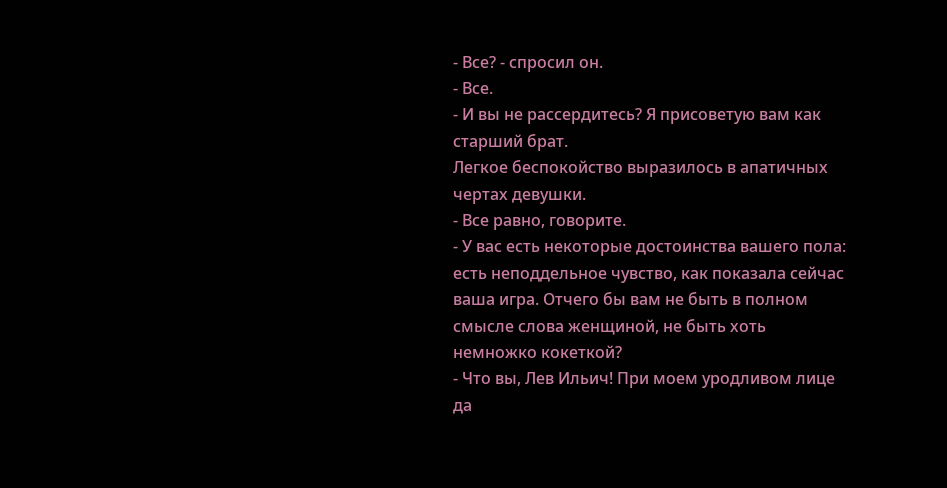- Все? - спросил он.
- Все.
- И вы не рассердитесь? Я присоветую вам как старший брат.
Легкое беспокойство выразилось в апатичных чертах девушки.
- Все равно, говорите.
- У вас есть некоторые достоинства вашего пола: есть неподдельное чувство, как показала сейчас ваша игра. Отчего бы вам не быть в полном смысле слова женщиной, не быть хоть немножко кокеткой?
- Что вы, Лев Ильич! При моем уродливом лице да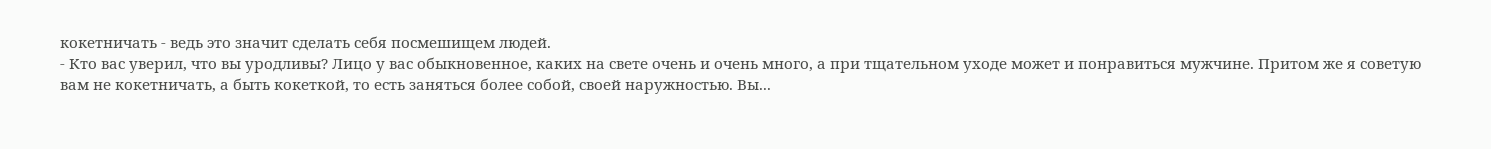кокетничать - ведь это значит сделать себя посмешищем людей.
- Кто вас уверил, что вы уродливы? Лицо у вас обыкновенное, каких на свете очень и очень много, а при тщательном уходе может и понравиться мужчине. Притом же я советую вам не кокетничать, а быть кокеткой, то есть заняться более собой, своей наружностью. Вы...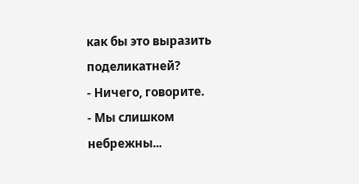как бы это выразить поделикатней?
- Ничего, говорите.
- Мы слишком небрежны...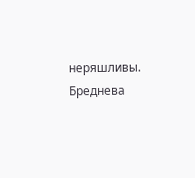неряшливы. Бреднева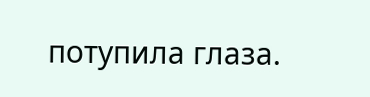потупила глаза.